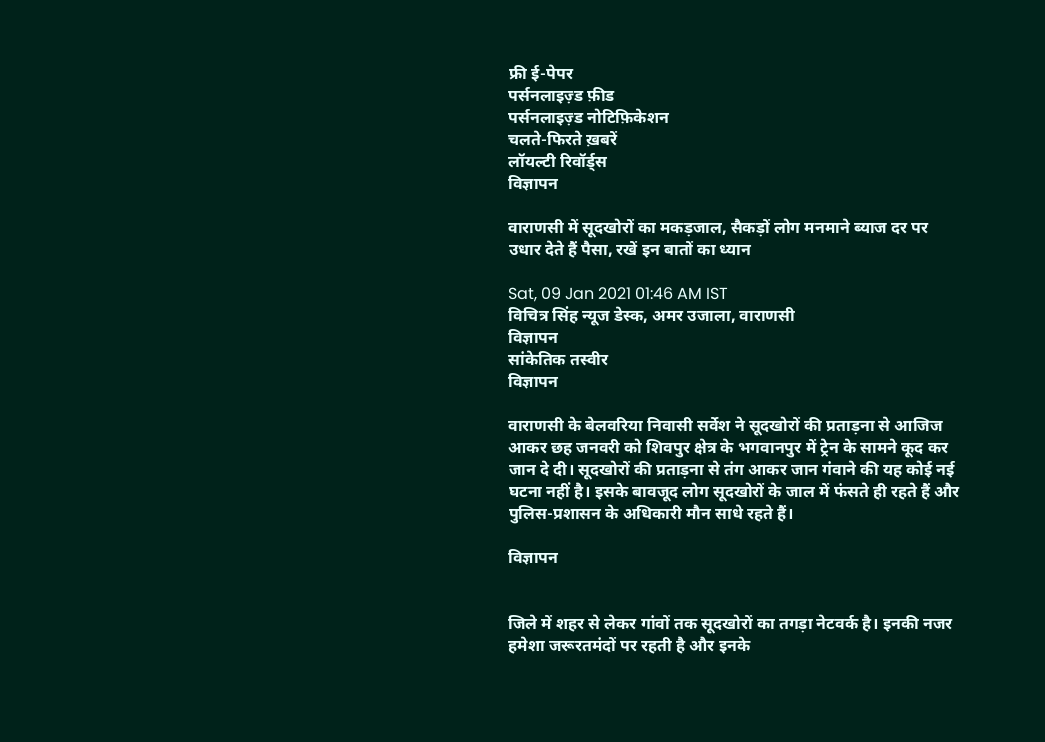फ्री ई-पेपर
पर्सनलाइज़्ड फ़ीड
पर्सनलाइज़्ड नोटिफ़िकेशन
चलते-फिरते ख़बरें
लॉयल्टी रिवॉर्ड्स
विज्ञापन

वाराणसी में सूदखोरों का मकड़जाल, सैकड़ों लोग मनमाने ब्याज दर पर उधार देते हैं पैसा, रखें इन बातों का ध्यान

Sat, 09 Jan 2021 01:46 AM IST
विचित्र सिंह न्यूज डेस्क, अमर उजाला, वाराणसी
विज्ञापन
सांकेतिक तस्वीर
विज्ञापन

वाराणसी के बेलवरिया निवासी सर्वेश ने सूदखोरों की प्रताड़ना से आजिज आकर छह जनवरी को शिवपुर क्षेत्र के भगवानपुर में ट्रेन के सामने कूद कर जान दे दी। सूदखोरों की प्रताड़ना से तंग आकर जान गंवाने की यह कोई नई घटना नहीं है। इसके बावजूद लोग सूदखोरों के जाल में फंसते ही रहते हैं और पुलिस-प्रशासन के अधिकारी मौन साधे रहते हैं।

विज्ञापन


जिले में शहर से लेकर गांवों तक सूदखोरों का तगड़ा नेटवर्क है। इनकी नजर हमेशा जरूरतमंदों पर रहती है और इनके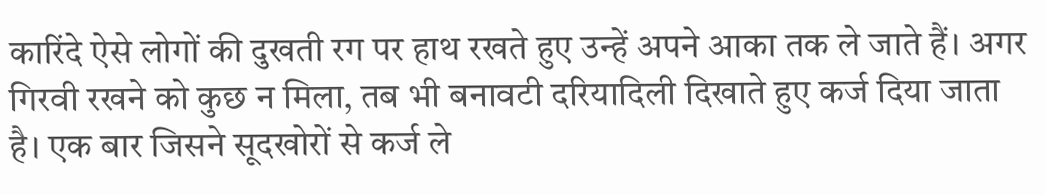कारिंदे ऐसे लोगों की दुखती रग पर हाथ रखते हुए उन्हें अपने आका तक ले जाते हैं। अगर गिरवी रखने को कुछ न मिला, तब भी बनावटी दरियादिली दिखाते हुए कर्ज दिया जाता है। एक बार जिसने सूदखोरों से कर्ज ले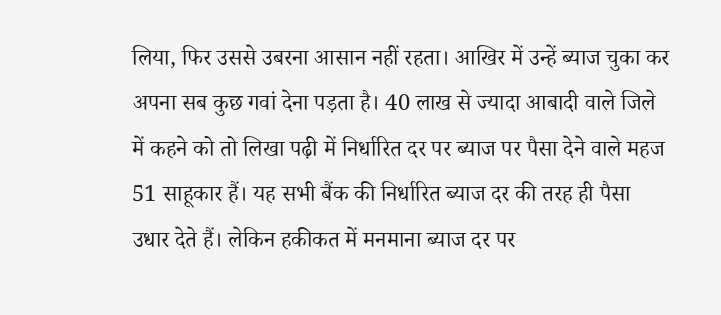लिया, फिर उससे उबरना आसान नहीं रहता। आखिर में उन्हें ब्याज चुका कर अपना सब कुछ गवां देना पड़ता है। 40 लाख से ज्यादा आबादी वाले जिले में कहने को तो लिखा पढ़ी में निर्धारित दर पर ब्याज पर पैसा देने वाले महज 51 साहूकार हैं। यह सभी बैंक की निर्धारित ब्याज दर की तरह ही पैसा उधार देते हैं। लेकिन हकीकत में मनमाना ब्याज दर पर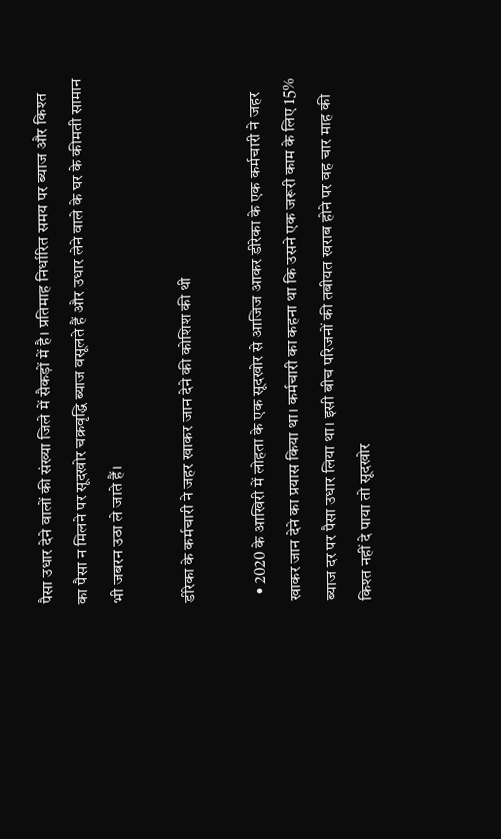पैसा उधार देने वालों की संख्या जिले में सैकड़ों में है। प्रतिमाह निर्धारित समय पर ब्याज और किश्त का पैसा न मिलने पर सूदखोर चक्रवृद्धि ब्याज वसूलते हैं और उधार लेने वाले के घर के कीमती सामान भी जबरन उठा ले जाते हैं।

डीरेका के कर्मचारी ने जहर खाकर जान देने की कोशिश की थी

  • 2020 के आखिरी में लोहता के एक सूदखोर से आजिज आकर डीरेका के एक कर्मचारी ने जहर खाकर जान देने का प्रयास किया था। कर्मचारी का कहना था कि उसने एक जरूरी काम के लिए 15% ब्याज दर पर पैसा उधार लिया था। इसी बीच परिजनों की तबीयत खराब होने पर वह चार माह की किश्त नहीं दे पाया तो सूदखोर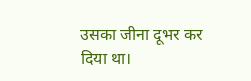उसका जीना दूभर कर दिया था।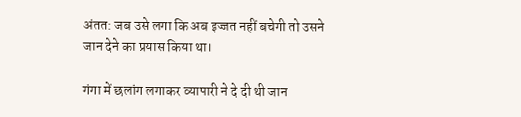अंतत: जब उसे लगा कि अब इज्जत नहीं बचेगी तो उसने जान देने का प्रयास किया था।

गंगा में छलांग लगाकर व्यापारी ने दे दी थी जान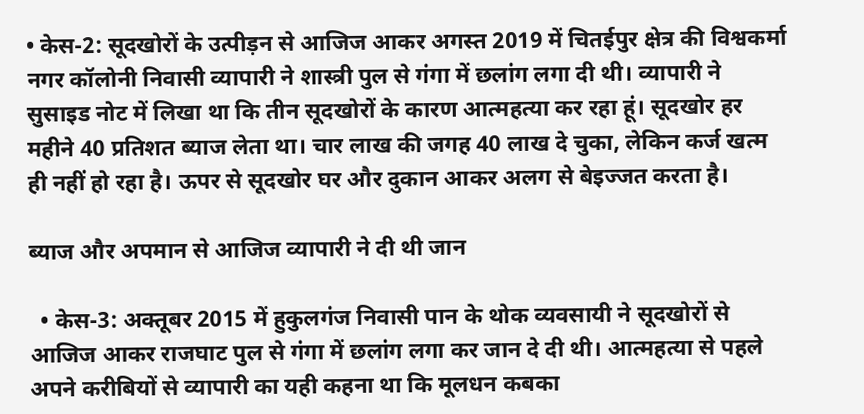• केस-2: सूदखोरों के उत्पीड़न से आजिज आकर अगस्त 2019 में चितईपुर क्षेत्र की विश्वकर्मा नगर कॉलोनी निवासी व्यापारी ने शास्त्री पुल से गंगा में छलांग लगा दी थी। व्यापारी ने सुसाइड नोट में लिखा था कि तीन सूदखोरों के कारण आत्महत्या कर रहा हूं। सूदखोर हर महीने 40 प्रतिशत ब्याज लेता था। चार लाख की जगह 40 लाख दे चुका, लेकिन कर्ज खत्म ही नहीं हो रहा है। ऊपर से सूदखोर घर और दुकान आकर अलग से बेइज्जत करता है।

ब्याज और अपमान से आजिज व्यापारी ने दी थी जान

  • केस-3: अक्तूबर 2015 में हुकुलगंज निवासी पान के थोक व्यवसायी ने सूदखोरों से आजिज आकर राजघाट पुल से गंगा में छलांग लगा कर जान दे दी थी। आत्महत्या से पहले अपने करीबियों से व्यापारी का यही कहना था कि मूलधन कबका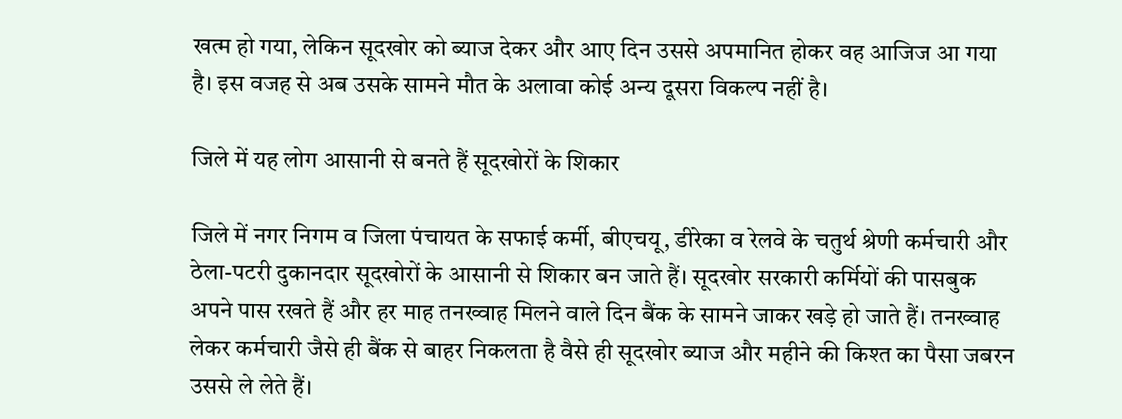खत्म हो गया, लेकिन सूदखोर को ब्याज देकर और आए दिन उससे अपमानित होकर वह आजिज आ गया है। इस वजह से अब उसके सामने मौत के अलावा कोई अन्य दूसरा विकल्प नहीं है।

जिले में यह लोग आसानी से बनते हैं सूदखोरों के शिकार

जिले में नगर निगम व जिला पंचायत के सफाई कर्मी, बीएचयू, डीरेका व रेलवे के चतुर्थ श्रेणी कर्मचारी और ठेला-पटरी दुकानदार सूदखोरों के आसानी से शिकार बन जाते हैं। सूदखोर सरकारी कर्मियों की पासबुक अपने पास रखते हैं और हर माह तनख्वाह मिलने वाले दिन बैंक के सामने जाकर खड़े हो जाते हैं। तनख्वाह लेकर कर्मचारी जैसे ही बैंक से बाहर निकलता है वैसे ही सूदखोर ब्याज और महीने की किश्त का पैसा जबरन उससे ले लेते हैं।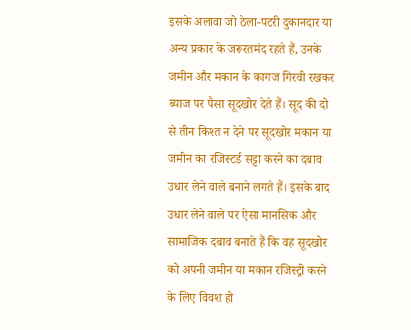इसके अलावा जो ठेला-पटरी दुकानदार या अन्य प्रकार के जरूरतमंद रहते हैं, उनके जमीन और मकान के कागज गिरवी रखकर ब्याज पर पैसा सूदखोर देते हैं। सूद की दो से तीन किश्त न देने पर सूदखोर मकान या जमीन का रजिस्टर्ड सट्टा करने का दबाव उधार लेने वाले बनाने लगते हैं। इसके बाद उधार लेने वाले पर ऐसा मानसिक और सामाजिक दबाव बनाते हैं कि वह सूदखोर को अपनी जमीन या मकान रजिस्ट्री करने के लिए विवश हो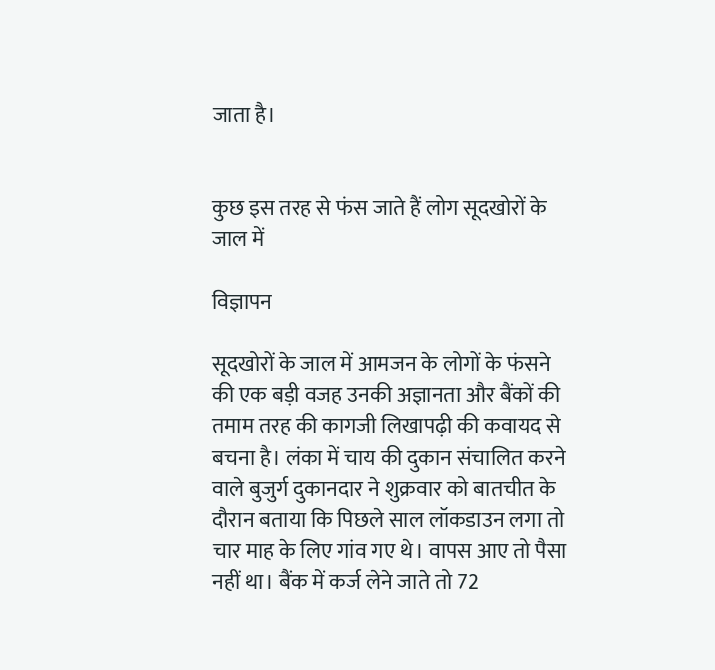जाता है।


कुछ इस तरह से फंस जाते हैं लोग सूदखोरों के जाल में

विज्ञापन

सूदखोरों के जाल में आमजन के लोगों के फंसने की एक बड़ी वजह उनकी अज्ञानता और बैंकों की तमाम तरह की कागजी लिखापढ़ी की कवायद से बचना है। लंका में चाय की दुकान संचालित करने वाले बुजुर्ग दुकानदार ने शुक्रवार को बातचीत के दौरान बताया कि पिछले साल लॉकडाउन लगा तो चार माह के लिए गांव गए थे। वापस आए तो पैसा नहीं था। बैंक में कर्ज लेने जाते तो 72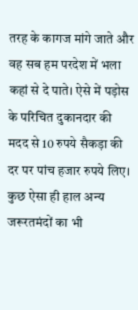तरह के कागज मांगे जाते और वह सब हम परदेश में भला कहां से दे पाते। ऐसे में पड़ोस के परिचित दुकानदार की मदद से 10 रुपये सैकड़ा की दर पर पांच हजार रुपये लिए। कुछ ऐसा ही हाल अन्य जरूरतमंदों का भी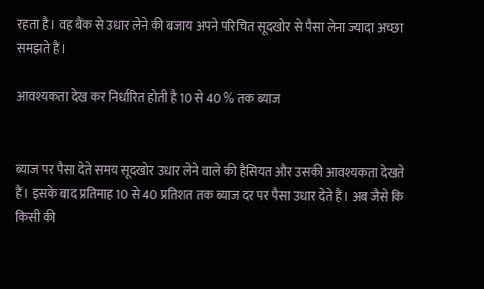रहता है। वह बैंक से उधार लेने की बजाय अपने परिचित सूदखोर से पैसा लेना ज्यादा अच्छा समझते हैं।

आवश्यकता देख कर निर्धारित होती है 10 से 40 % तक ब्याज


ब्याज पर पैसा देते समय सूदखोर उधार लेने वाले की हैसियत और उसकी आवश्यकता देखते हैं। इसके बाद प्रतिमाह 10 से 40 प्रतिशत तक ब्याज दर पर पैसा उधार देते हैं। अब जैसे कि किसी की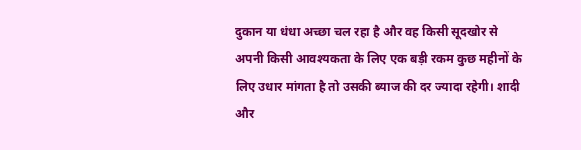दुकान या धंधा अच्छा चल रहा है और वह किसी सूदखोर से अपनी किसी आवश्यकता के लिए एक बड़ी रकम कुछ महीनों के लिए उधार मांगता है तो उसकी ब्याज की दर ज्यादा रहेगी। शादी और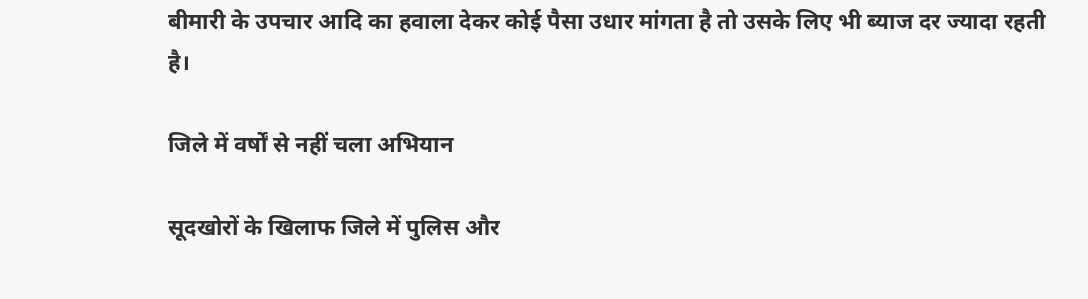बीमारी के उपचार आदि का हवाला देकर कोई पैसा उधार मांगता है तो उसके लिए भी ब्याज दर ज्यादा रहती है।

जिले में वर्षों से नहीं चला अभियान

सूदखोरों के खिलाफ जिले में पुलिस और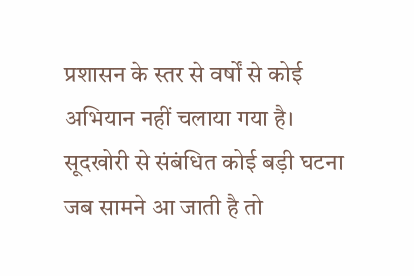प्रशासन के स्तर से वर्षों से कोई अभियान नहीं चलाया गया है। सूदखोरी से संबंधित कोई बड़ी घटना जब सामने आ जाती है तो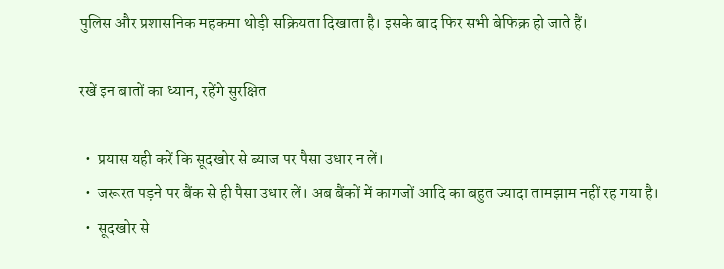पुलिस और प्रशासनिक महकमा थोड़ी सक्रियता दिखाता है। इसके बाद फिर सभी बेफिक्र हो जाते हैं।

रखें इन बातों का ध्यान, रहेंगे सुरक्षित

  •  प्रयास यही करें कि सूदखोर से ब्याज पर पैसा उधार न लें।
  •  जरूरत पड़ने पर बैंक से ही पैसा उधार लें। अब बैंकों में कागजों आदि का बहुत ज्यादा तामझाम नहीं रह गया है।
  •  सूदखोर से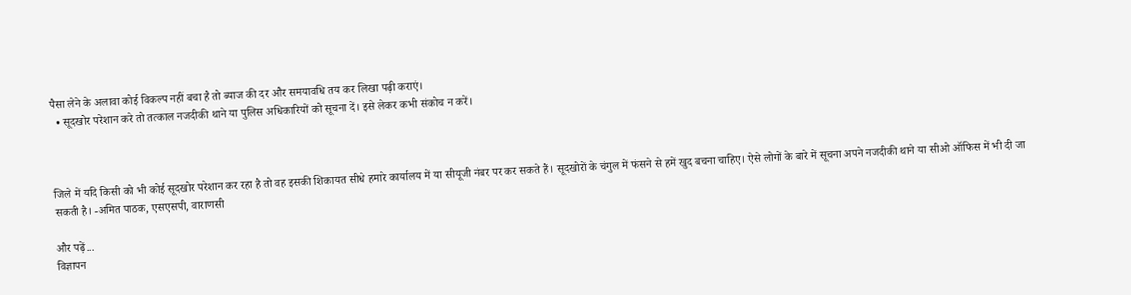पैसा लेने के अलावा कोई विकल्प नहीं बचा है तो ब्याज की दर और समयावधि तय कर लिखा पढ़ी कराएं।
  • सूदखोर परेशान करे तो तत्काल नजदीकी थाने या पुलिस अधिकारियों को सूचना दें। इसे लेकर कभी संकोच न करें।



जिले में यदि किसी को भी कोई सूदखोर परेशान कर रहा है तो वह इसकी शिकायत सीधे हमारे कार्यालय में या सीयूजी नंबर पर कर सकते हैं। सूदखोरों के चंगुल में फंसने से हमें खुद बचना चाहिए। ऐसे लोगों के बारे में सूचना अपने नजदीकी थाने या सीओ ऑफिस में भी दी जा सकती है। -अमित पाठक, एसएसपी, वाराणसी

और पढ़ें...
विज्ञापन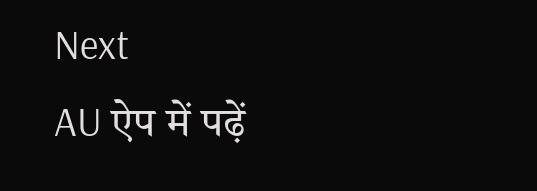Next
AU ऐप में पढ़ें